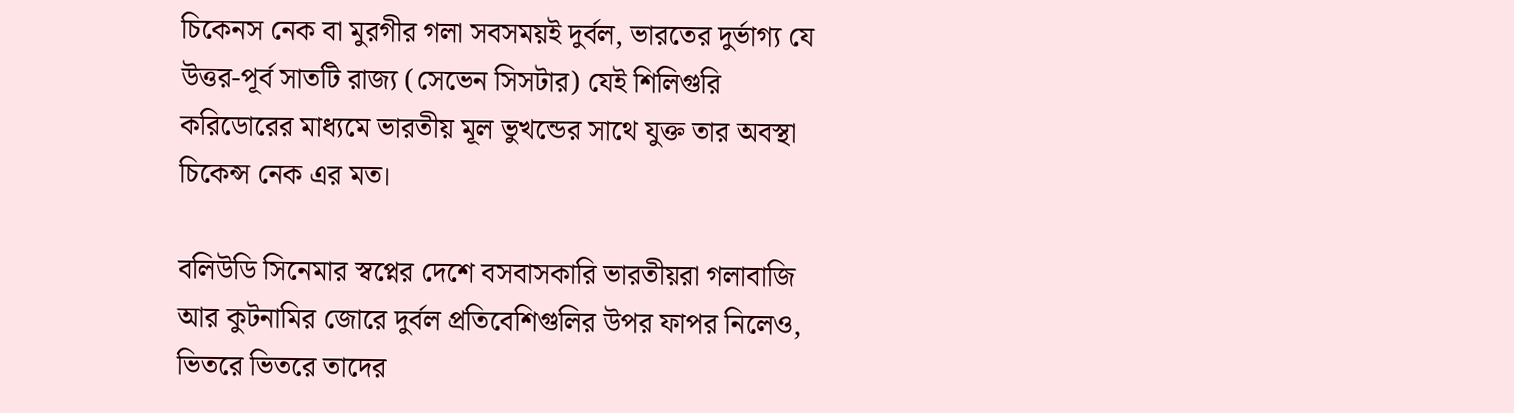চিকেনস নেক বা মুরগীর গলা সবসময়ই দুর্বল, ভারতের দুর্ভাগ্য যে উত্তর-পূর্ব সাতটি রাজ্য (সেভেন সিসটার) যেই শিলিগুরি করিডোরের মাধ্যমে ভারতীয় মূল ভুখন্ডের সাথে যুক্ত তার অবস্থা চিকেন্স নেক এর মত।

বলিউডি সিনেমার স্বপ্নের দেশে বসবাসকারি ভারতীয়রা গলাবাজি আর কুটনামির জোরে দুর্বল প্রতিবেশিগুলির উপর ফাপর নিলেও, ভিতরে ভিতরে তাদের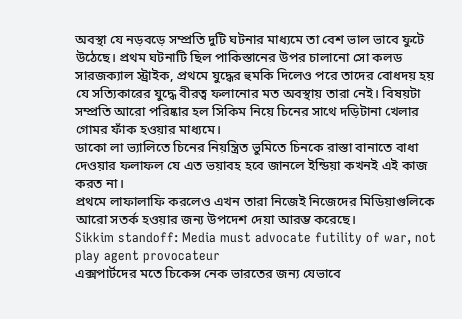অবস্থা যে নড়বড়ে সম্প্রতি দুটি ঘটনার মাধ্যমে তা বেশ ভাল ভাবে ফুটে উঠেছে। প্রথম ঘটনাটি ছিল পাকিস্তানের উপর চালানো সো কলড সারজক্যাল স্ট্রাইক, প্রথমে যুদ্ধের হুমকি দিলেও পরে তাদের বোধদয় হয় যে সত্যিকারের যুদ্ধে বীরত্ব ফলানোর মত অবস্থায় তারা নেই। বিষয়টা সম্প্রতি আরো পরিষ্কার হল সিকিম নিয়ে চিনের সাথে দড়িটানা খেলার গোমর ফাঁক হওয়ার মাধ্যমে।
ডাকো লা ভ্যালিতে চিনের নিয়ন্ত্রিত ভুমিতে চিনকে রাস্তা বানাতে বাধা দেওয়ার ফলাফল যে এত ভয়াবহ হবে জানলে ইন্ডিয়া কখনই এই কাজ করত না।
প্রথমে লাফালাফি করলেও এখন তারা নিজেই নিজেদের মিডিয়াগুলিকে আরো সতর্ক হওয়ার জন্য উপদেশ দেয়া আরম্ভ করেছে।
Sikkim standoff: Media must advocate futility of war, not play agent provocateur
এক্সপার্টদের মতে চিকেন্স নেক ভারতের জন্য যেভাবে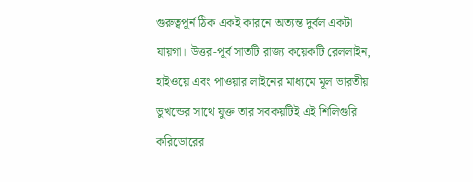গুরুত্বপূর্ন ঠিক একই কারনে অত্যন্ত দুর্বল একটা যায়গা। উত্তর-পূর্ব সাতটি রাজ্য কয়েকটি রেললাইন, হাইওয়ে এবং পাওয়ার লাইনের মাধ্যমে মূল ভারতীয় ভুখন্ডের সাথে যুক্ত তার সবকয়টিই এই শিলিগুরি করিডোরের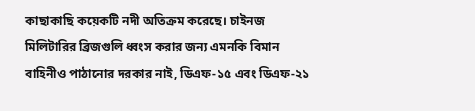কাছাকাছি কয়েকটি নদী অতিক্রম করেছে। চাইনজ মিলিটারির ব্রিজগুলি ধ্বংস করার জন্য এমনকি বিমান বাহিনীও পাঠানোর দরকার নাই, ডিএফ-১৫ এবং ডিএফ-২১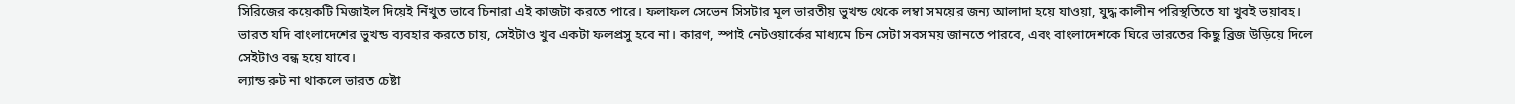সিরিজের কয়েকটি মিজাইল দিয়েই নিঁখুত ভাবে চিনারা এই কাজটা করতে পারে। ফলাফল সেভেন সিসটার মূল ভারতীয় ভুখন্ড থেকে লম্বা সময়ের জন্য আলাদা হয়ে যাওয়া, যুদ্ধ কালীন পরিস্থতিতে যা খুবই ভয়াবহ।
ভারত যদি বাংলাদেশের ভুখন্ড ব্যবহার করতে চায়, সেইটাও খুব একটা ফলপ্রসু হবে না। কারণ, স্পাই নেটওয়ার্কের মাধ্যমে চিন সেটা সবসময় জানতে পারবে, এবং বাংলাদেশকে ঘিরে ভারতের কিছু ব্রিজ উড়িয়ে দিলে সেইটাও বন্ধ হয়ে যাবে।
ল্যান্ড রুট না থাকলে ভারত চেষ্টা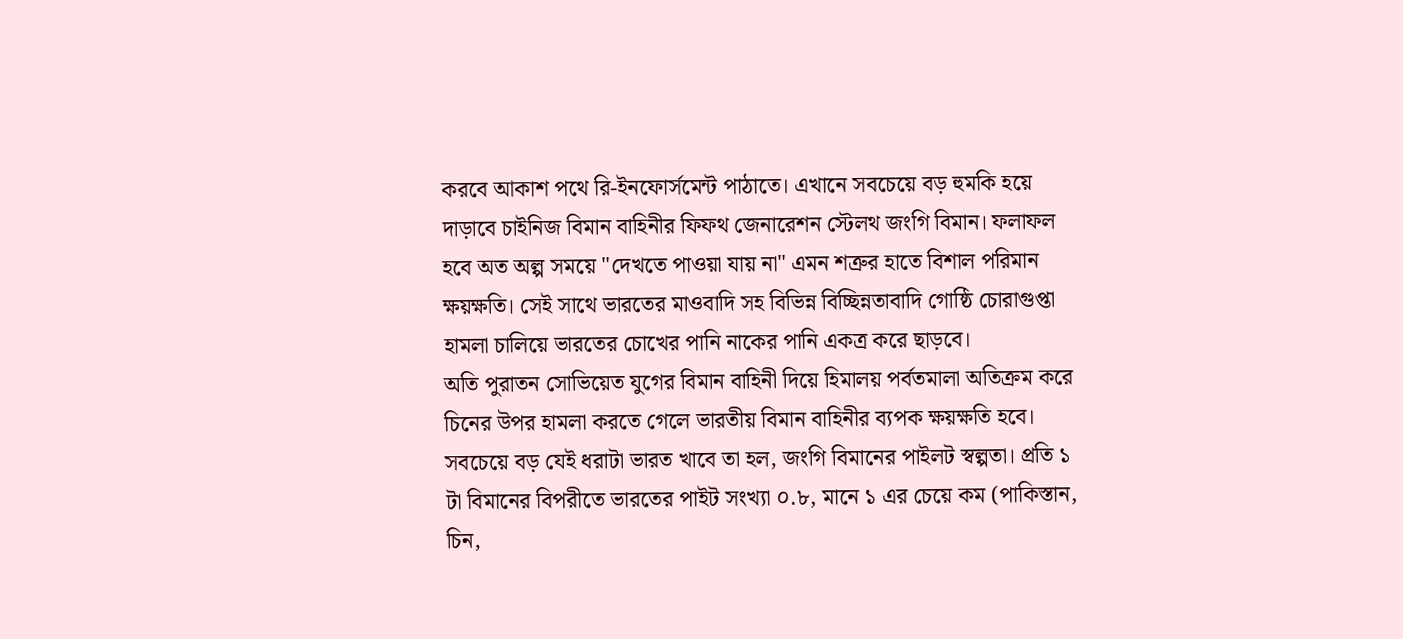করবে আকাশ পথে রি-ইনফোর্সমেন্ট পাঠাতে। এখানে সবচেয়ে বড় হুমকি হয়ে দাড়াবে চাইনিজ বিমান বাহিনীর ফিফথ জেনারেশন স্টেলথ জংগি বিমান। ফলাফল হবে অত অল্প সময়ে "দেখতে পাওয়া যায় না" এমন শত্রুর হাতে বিশাল পরিমান ক্ষয়ক্ষতি। সেই সাথে ভারতের মাওবাদি সহ বিভিন্ন বিচ্ছিন্নতাবাদি গোষ্ঠি চোরাগুপ্তা হামলা চালিয়ে ভারতের চোখের পানি নাকের পানি একত্র করে ছাড়বে।
অতি পুরাতন সোভিয়েত যুগের বিমান বাহিনী দিয়ে হিমালয় পর্বতমালা অতিক্রম করে চিনের উপর হামলা করতে গেলে ভারতীয় বিমান বাহিনীর ব্যপক ক্ষয়ক্ষতি হবে। সবচেয়ে বড় যেই ধরাটা ভারত খাবে তা হল, জংগি বিমানের পাইলট স্বল্পতা। প্রতি ১ টা বিমানের বিপরীতে ভারতের পাইট সংখ্যা ০.৮, মানে ১ এর চেয়ে কম (পাকিস্তান, চিন,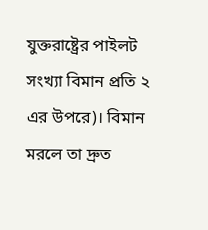যুক্তরাষ্ট্রের পাইলট সংখ্যা বিমান প্রতি ২ এর উপরে)। বিমান মরলে তা দ্রুত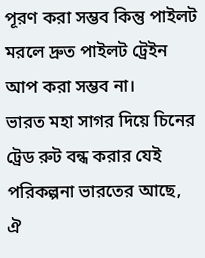পূরণ করা সম্ভব কিন্তু পাইলট মরলে দ্রুত পাইলট ট্রেইন আপ করা সম্ভব না।
ভারত মহা সাগর দিয়ে চিনের ট্রেড রুট বন্ধ করার যেই পরিকল্পনা ভারতের আছে, ঐ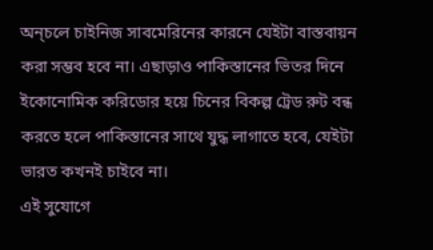অন্চলে চাইনিজ সাবমেরিনের কারনে যেইটা বাস্তবায়ন করা সম্ভব হবে না। এছাড়াও পাকিস্তানের ভিতর দিনে ইকোনোমিক করিডোর হয়ে চিনের বিকল্প ট্রেড রুট বন্ধ করতে হলে পাকিস্তানের সাথে যুদ্ধ লাগাতে হবে, যেইটা ভারত কখনই চাইবে না।
এই সুযোগে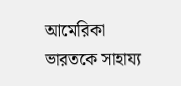আমেরিকা ভারতকে সাহায্য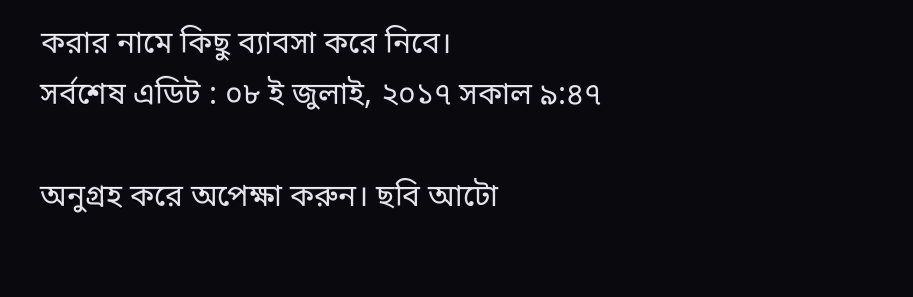করার নামে কিছু ব্যাবসা করে নিবে।
সর্বশেষ এডিট : ০৮ ই জুলাই, ২০১৭ সকাল ৯:৪৭

অনুগ্রহ করে অপেক্ষা করুন। ছবি আটো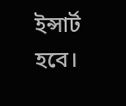ইন্সার্ট হবে।